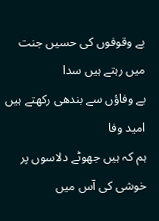بے وقوفوں کی حسیں جنت میں رہتے ہیں سدا
بے وفاؤں سے بندھی رکھتے ہیں امید وفا
ہم کہ ہیں جھوٹے دلاسوں پر خوشی کی آس میں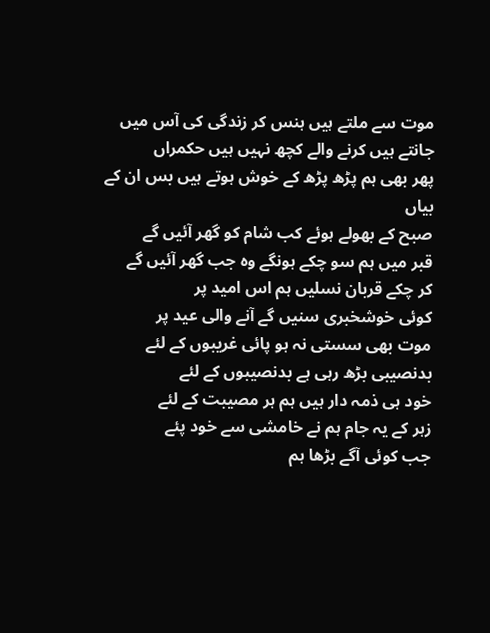موت سے ملتے ہیں ہنس کر زندگی کی آس میں
جانتے ہیں کرنے والے کچھ نہیں ہیں حکمراں
پھر بھی ہم پڑھ پڑھ کے خوش ہوتے ہیں بس ان کے بیاں
صبح کے بھولے ہوئے کب شام کو گھر آئیں گے
قبر میں ہم سو چکے ہونگے وہ جب گھر آئیں گے
کر چکے قربان نسلیں ہم اس امید پر
کوئی خوشخبری سنیں گے آنے والی عید پر
موت بھی سستی نہ ہو پائی غریبوں کے لئے
بدنصیبی بڑھ رہی ہے بدنصیبوں کے لئے
خود ہی ذمہ دار ہیں ہم ہر مصیبت کے لئے
زہر کے یہ جام ہم نے خامشی سے خود پئے
جب کوئی آگے بڑھا ہم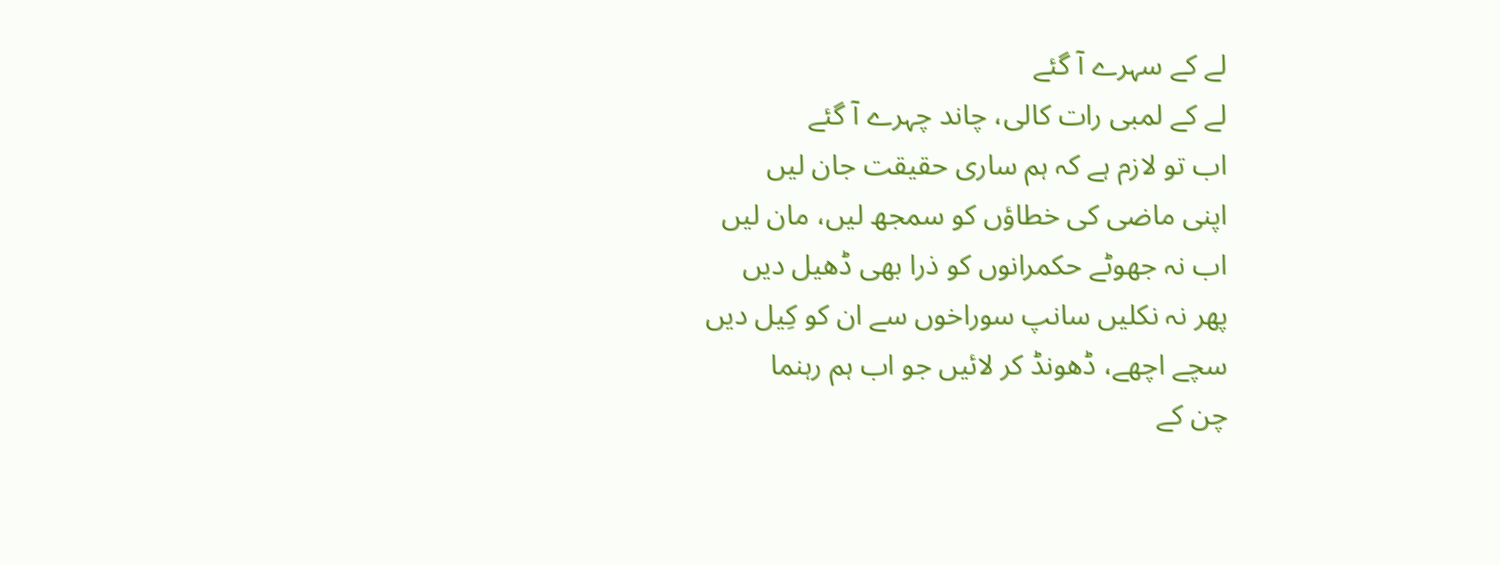لے کے سہرے آ گئے
لے کے لمبی رات کالی، چاند چہرے آ گئے
اب تو لازم ہے کہ ہم ساری حقیقت جان لیں
اپنی ماضی کی خطاؤں کو سمجھ لیں، مان لیں
اب نہ جھوٹے حکمرانوں کو ذرا بھی ڈھیل دیں
پھر نہ نکلیں سانپ سوراخوں سے ان کو کِیل دیں
سچے اچھے، ڈھونڈ کر لائیں جو اب ہم رہنما
چن کے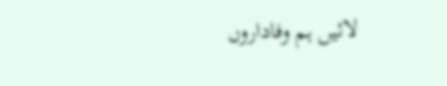لائیں ہم وفاداروں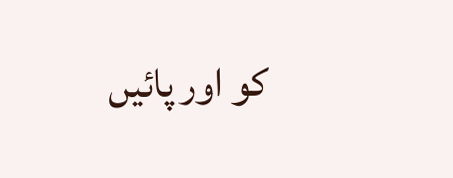کو اور پائیں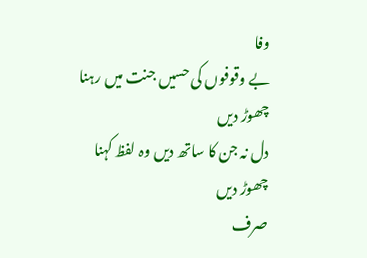وفا
بے وقوفوں کی حسیں جنت میں رہنا چھوڑ دیں
دل نہ جن کا ساتھ دیں وہ لفظ کہنا چھوڑ دیں
صرف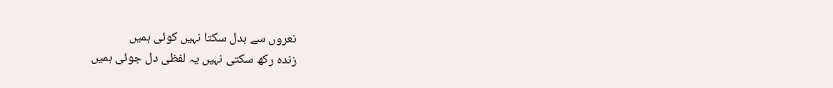نعروں سے بدل سکتا نہیں کوئی ہمیں
زندہ رکھ سکتی نہیں یہ لفظی دل جوئی ہمیں